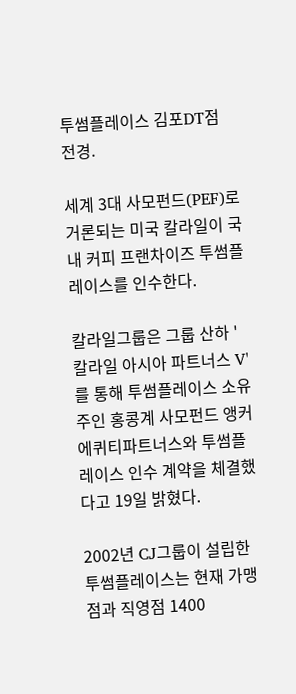투썸플레이스 김포DT점 전경.

세계 3대 사모펀드(PEF)로 거론되는 미국 칼라일이 국내 커피 프랜차이즈 투썸플레이스를 인수한다.

칼라일그룹은 그룹 산하 '칼라일 아시아 파트너스 V'를 통해 투썸플레이스 소유주인 홍콩계 사모펀드 앵커에퀴티파트너스와 투썸플레이스 인수 계약을 체결했다고 19일 밝혔다.

2002년 CJ그룹이 설립한 투썸플레이스는 현재 가맹점과 직영점 1400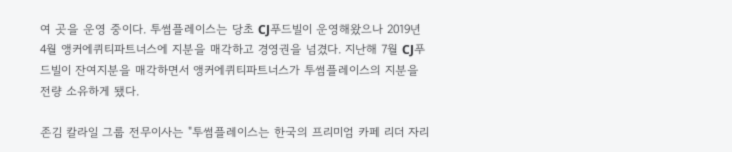여 곳을 운영 중이다. 투썸플레이스는 당초 CJ푸드빌이 운영해왔으나 2019년 4월 앵커에퀴티파트너스에 지분을 매각하고 경영권을 넘겼다. 지난해 7월 CJ푸드빌이 잔여지분을 매각하면서 앵커에퀴티파트너스가 투썸플레이스의 지분을 전량 소유하게 됐다.

존김 칼라일 그룹 전무이사는 "투썸플레이스는 한국의 프리미엄 카페 리더 자리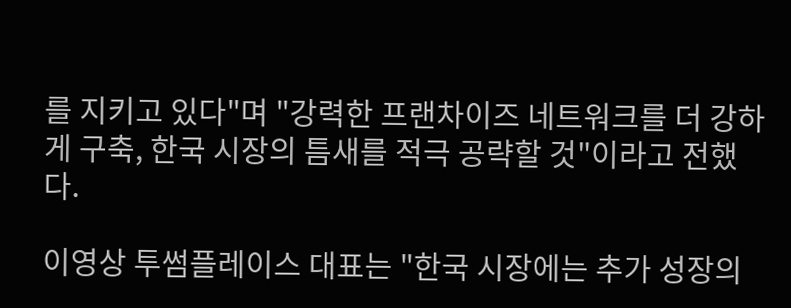를 지키고 있다"며 "강력한 프랜차이즈 네트워크를 더 강하게 구축, 한국 시장의 틈새를 적극 공략할 것"이라고 전했다.

이영상 투썸플레이스 대표는 "한국 시장에는 추가 성장의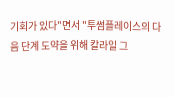기회가 있다"면서 "투썸플레이스의 다음 단계 도약을 위해 칼라일 그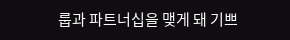룹과 파트너십을 맺게 돼 기쁘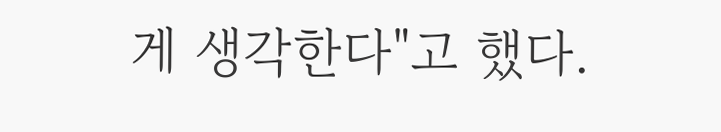게 생각한다"고 했다.